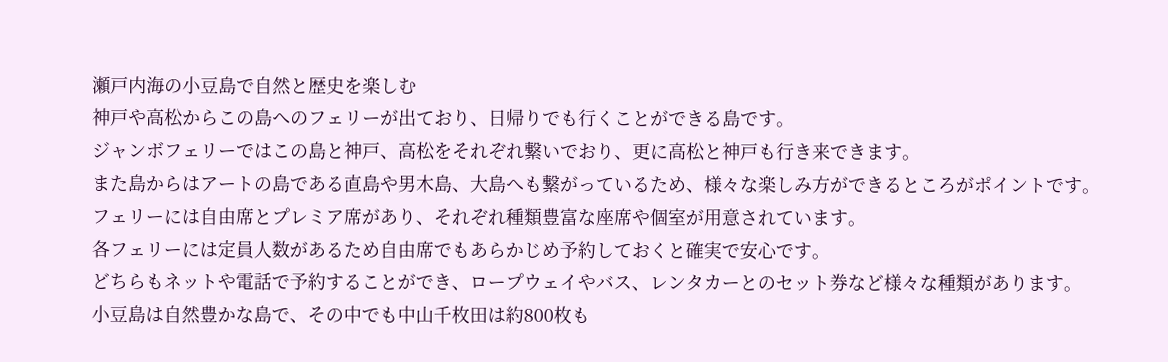瀬戸内海の小豆島で自然と歴史を楽しむ
神戸や高松からこの島へのフェリーが出ており、日帰りでも行くことができる島です。
ジャンボフェリーではこの島と神戸、高松をそれぞれ繋いでおり、更に高松と神戸も行き来できます。
また島からはアートの島である直島や男木島、大島へも繋がっているため、様々な楽しみ方ができるところがポイントです。
フェリーには自由席とプレミア席があり、それぞれ種類豊富な座席や個室が用意されています。
各フェリーには定員人数があるため自由席でもあらかじめ予約しておくと確実で安心です。
どちらもネットや電話で予約することができ、ロープウェイやバス、レンタカーとのセット券など様々な種類があります。
小豆島は自然豊かな島で、その中でも中山千枚田は約800枚も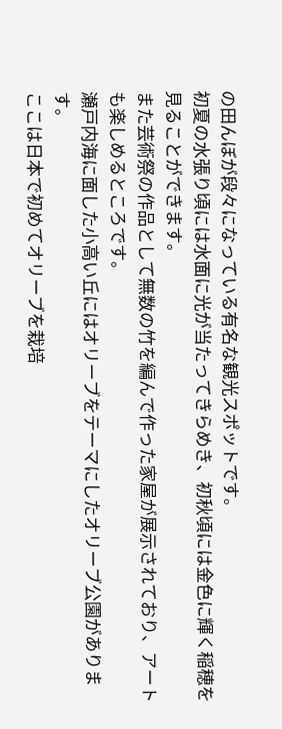の田んぼが段々になっている有名な観光スポットです。
初夏の水張り頃には水面に光が当たってきらめき、初秋頃には金色に輝く稲穂を見ることができます。
また芸術祭の作品として無数の竹を編んで作った家屋が展示されており、アートも楽しめるところです。
瀬戸内海に面した小高い丘にはオリーブをテーマにしたオリーブ公園があります。
ここは日本で初めてオリーブを栽培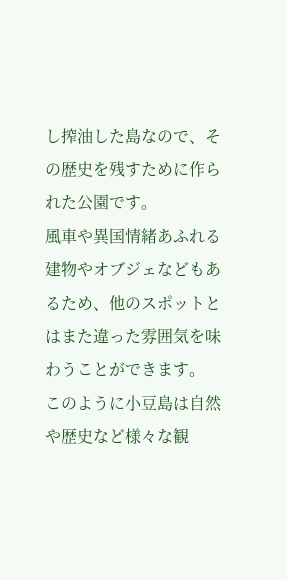し搾油した島なので、その歴史を残すために作られた公園です。
風車や異国情緒あふれる建物やオブジェなどもあるため、他のスポットとはまた違った雰囲気を味わうことができます。
このように小豆島は自然や歴史など様々な観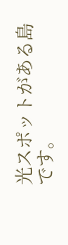光スポットがある島です。